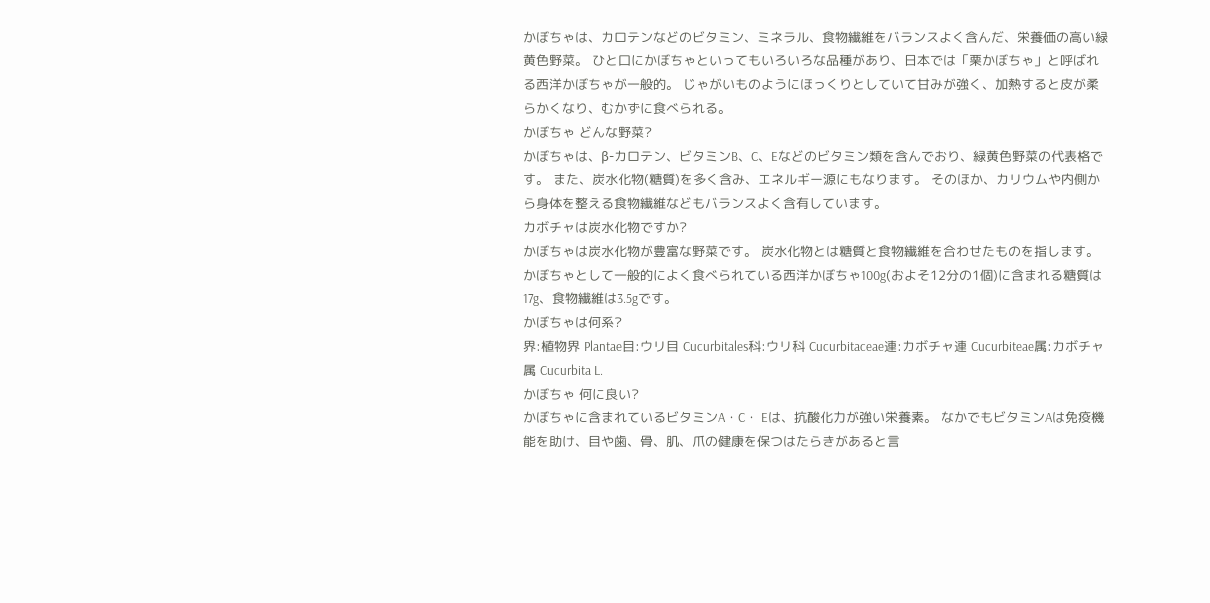かぼちゃは、カロテンなどのビタミン、ミネラル、食物繊維をバランスよく含んだ、栄養価の高い緑黄色野菜。 ひと口にかぼちゃといってもいろいろな品種があり、日本では「栗かぼちゃ」と呼ばれる西洋かぼちゃが一般的。 じゃがいものようにほっくりとしていて甘みが強く、加熱すると皮が柔らかくなり、むかずに食べられる。
かぼちゃ どんな野菜?
かぼちゃは、β-カロテン、ビタミンB、C、Eなどのビタミン類を含んでおり、緑黄色野菜の代表格です。 また、炭水化物(糖質)を多く含み、エネルギー源にもなります。 そのほか、カリウムや内側から身体を整える食物繊維などもバランスよく含有しています。
カボチャは炭水化物ですか?
かぼちゃは炭水化物が豊富な野菜です。 炭水化物とは糖質と食物繊維を合わせたものを指します。 かぼちゃとして一般的によく食べられている西洋かぼちゃ100g(およそ12分の1個)に含まれる糖質は17g、食物繊維は3.5gです。
かぼちゃは何系?
界:植物界 Plantae目:ウリ目 Cucurbitales科:ウリ科 Cucurbitaceae連:カボチャ連 Cucurbiteae属:カボチャ属 Cucurbita L.
かぼちゃ 何に良い?
かぼちゃに含まれているビタミンA・C・ Eは、抗酸化力が強い栄養素。 なかでもビタミンAは免疫機能を助け、目や歯、骨、肌、爪の健康を保つはたらきがあると言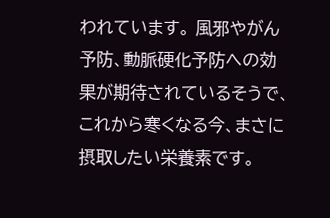われています。 風邪やがん予防、動脈硬化予防への効果が期待されているそうで、これから寒くなる今、まさに摂取したい栄養素です。